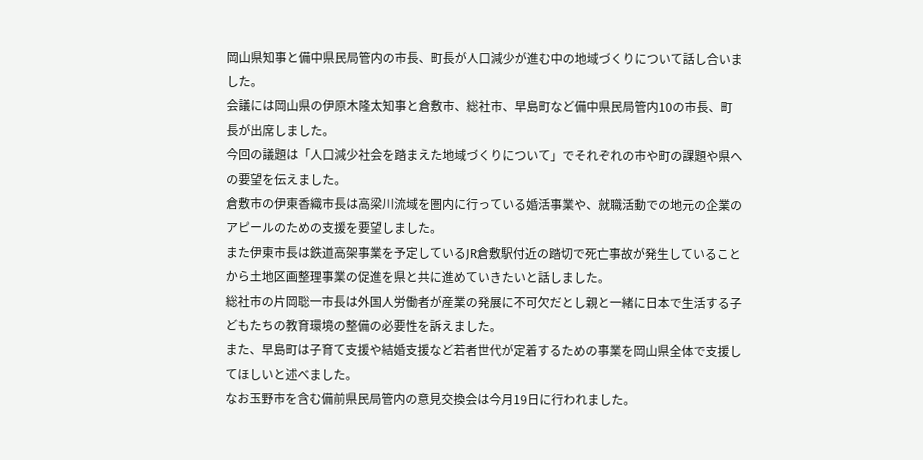岡山県知事と備中県民局管内の市長、町長が人口減少が進む中の地域づくりについて話し合いました。
会議には岡山県の伊原木隆太知事と倉敷市、総社市、早島町など備中県民局管内10の市長、町長が出席しました。
今回の議題は「人口減少社会を踏まえた地域づくりについて」でそれぞれの市や町の課題や県への要望を伝えました。
倉敷市の伊東香織市長は高梁川流域を圏内に行っている婚活事業や、就職活動での地元の企業のアピールのための支援を要望しました。
また伊東市長は鉄道高架事業を予定しているJR倉敷駅付近の踏切で死亡事故が発生していることから土地区画整理事業の促進を県と共に進めていきたいと話しました。
総社市の片岡聡一市長は外国人労働者が産業の発展に不可欠だとし親と一緒に日本で生活する子どもたちの教育環境の整備の必要性を訴えました。
また、早島町は子育て支援や結婚支援など若者世代が定着するための事業を岡山県全体で支援してほしいと述べました。
なお玉野市を含む備前県民局管内の意見交換会は今月19日に行われました。